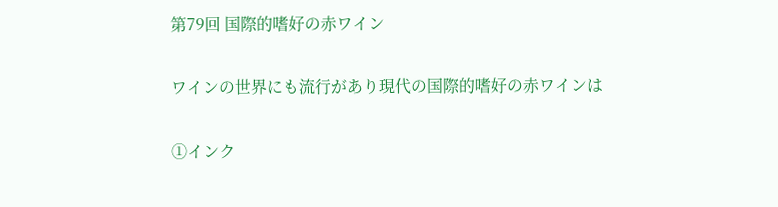第79回 国際的嗜好の赤ワイン

ワインの世界にも流行があり現代の国際的嗜好の赤ワインは

①インク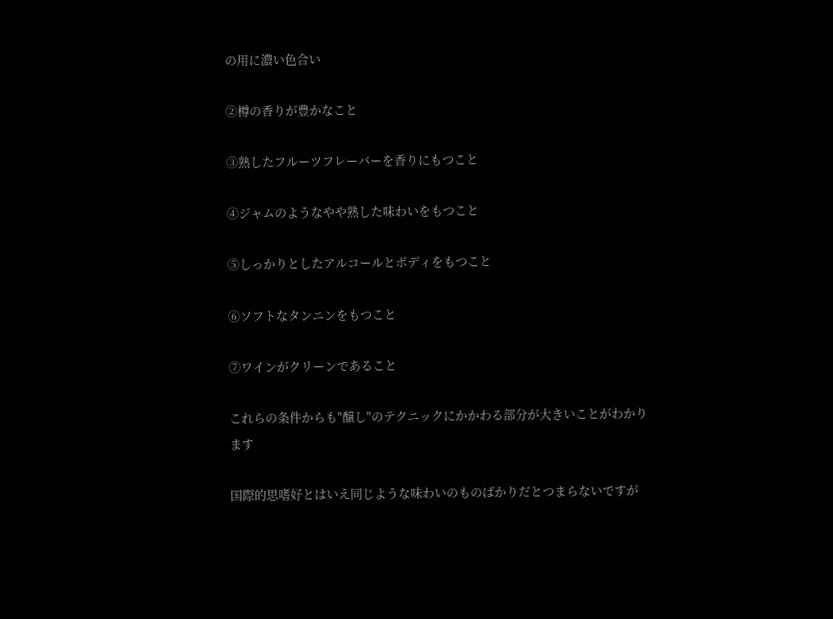の用に濃い色合い

②樽の香りが豊かなこと

③熟したフルーツフレーバーを香りにもつこと

④ジャムのようなやや熟した味わいをもつこと

⑤しっかりとしたアルコールとボディをもつこと

⑥ソフトなタンニンをもつこと

⑦ワインがクリーンであること

これらの条件からも"醸し"のテクニックにかかわる部分が大きいことがわかります

国際的思嗜好とはいえ同じような味わいのものばかりだとつまらないですが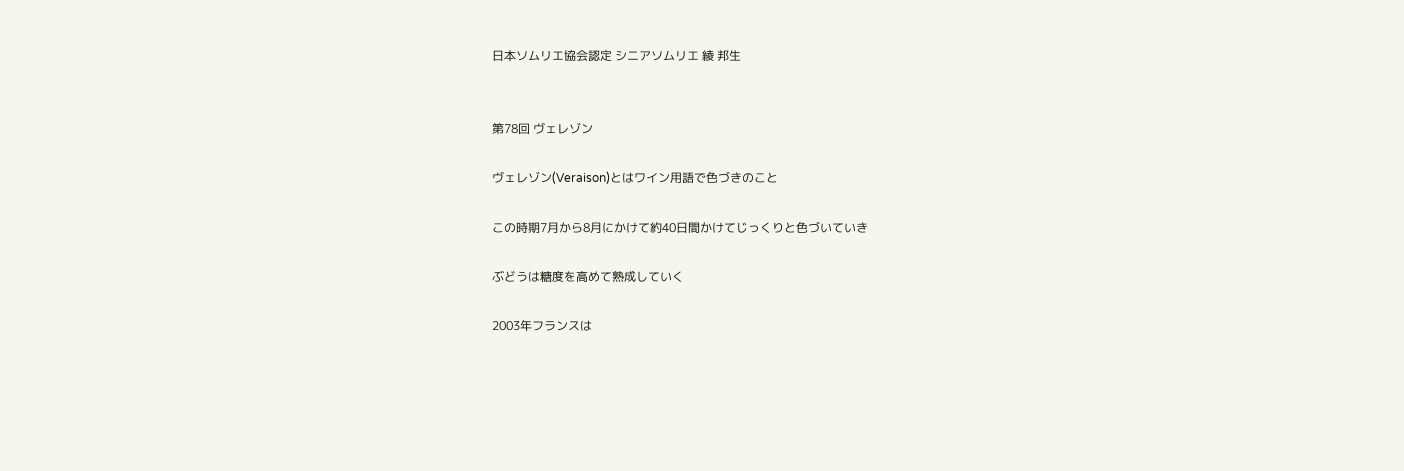日本ソムリエ協会認定 シニアソムリエ 綾 邦生


第78回 ヴェレゾン

ヴェレゾン(Veraison)とはワイン用語で色づきのこと

この時期7月から8月にかけて約40日間かけてじっくりと色づいていき

ぶどうは糖度を高めて熟成していく

2003年フランスは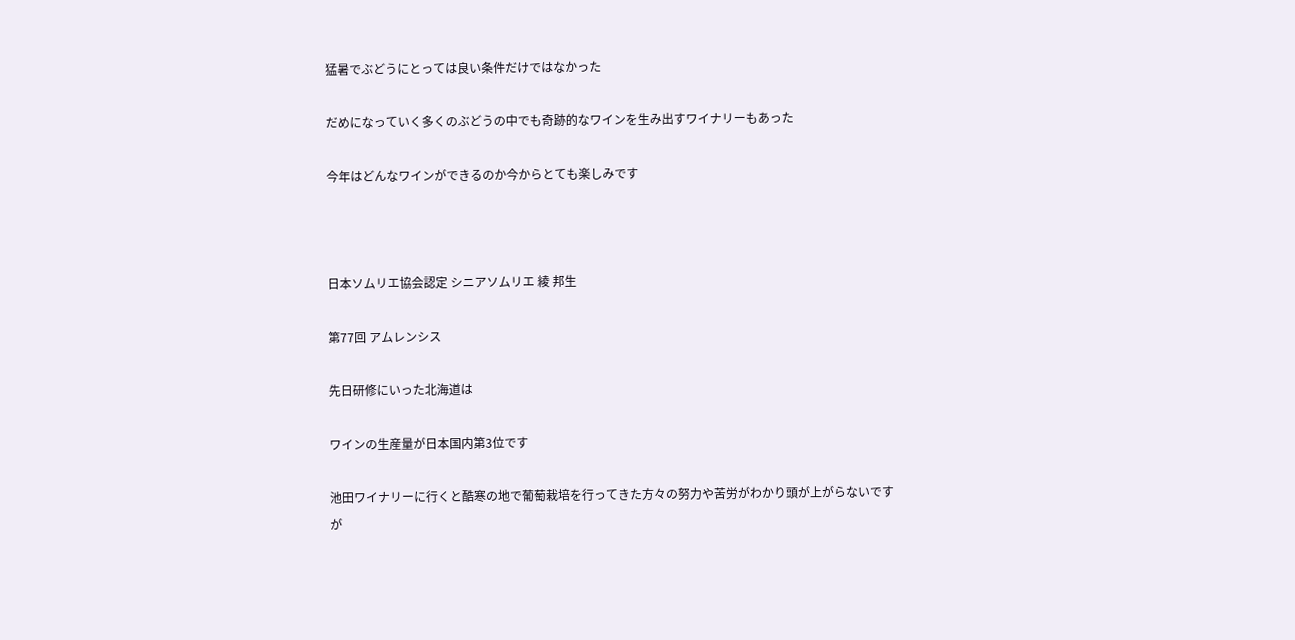猛暑でぶどうにとっては良い条件だけではなかった

だめになっていく多くのぶどうの中でも奇跡的なワインを生み出すワイナリーもあった

今年はどんなワインができるのか今からとても楽しみです



日本ソムリエ協会認定 シニアソムリエ 綾 邦生

第77回 アムレンシス

先日研修にいった北海道は

ワインの生産量が日本国内第3位です

池田ワイナリーに行くと酷寒の地で葡萄栽培を行ってきた方々の努力や苦労がわかり頭が上がらないですが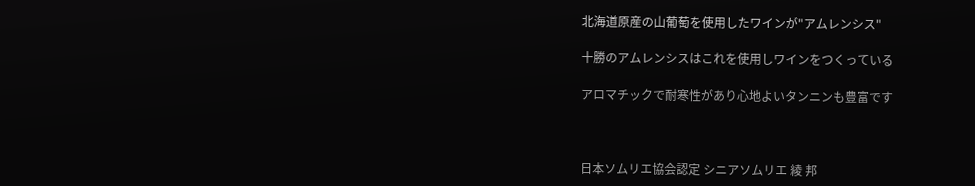北海道原産の山葡萄を使用したワインが"アムレンシス"

十勝のアムレンシスはこれを使用しワインをつくっている

アロマチックで耐寒性があり心地よいタンニンも豊富です



日本ソムリエ協会認定 シニアソムリエ 綾 邦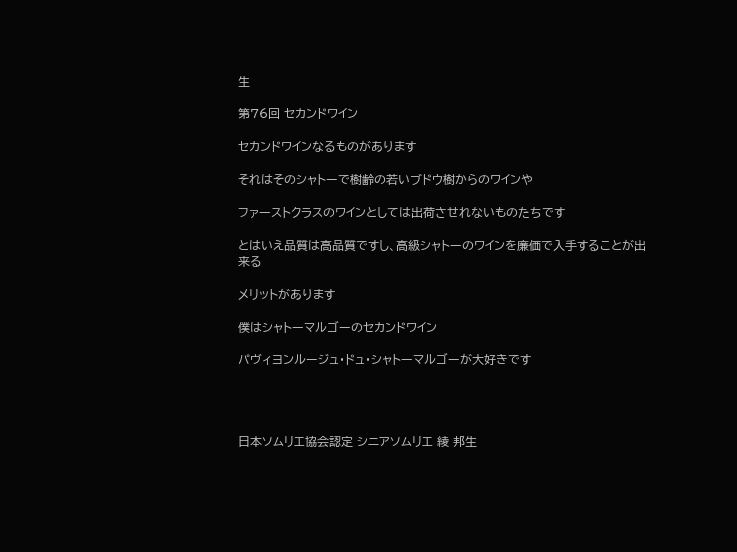生

第76回 セカンドワイン

セカンドワインなるものがあります

それはそのシャトーで樹齢の若いブドウ樹からのワインや

ファーストクラスのワインとしては出荷させれないものたちです

とはいえ品質は高品質ですし、高級シャトーのワインを廉価で入手することが出来る

メリットがあります

僕はシャトーマルゴーのセカンドワイン

パヴィヨンルージュ・ドュ・シャトーマルゴーが大好きです




日本ソムリエ協会認定 シニアソムリエ 綾 邦生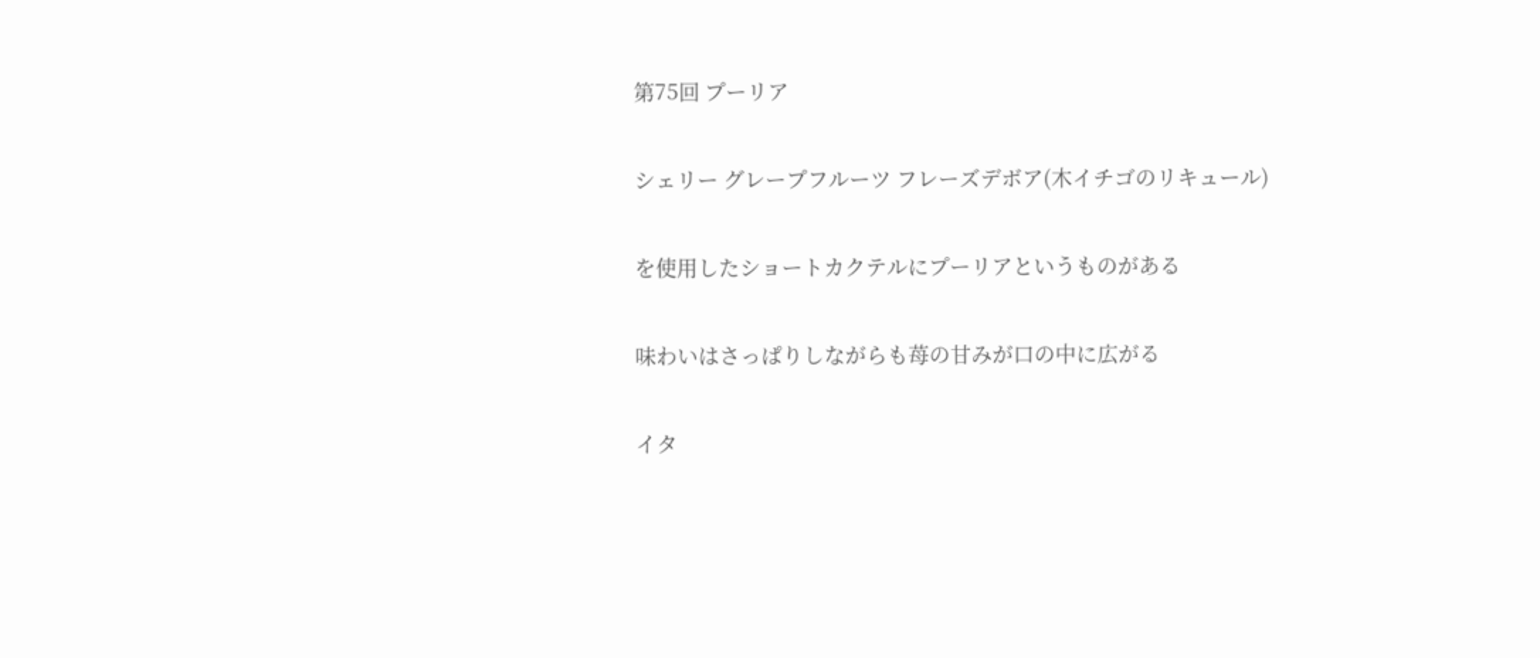第75回 プーリア

シェリー グレープフルーツ フレーズデボア(木イチゴのリキュール)

を使用したショートカクテルにプーリアというものがある

味わいはさっぱりしながらも苺の甘みが口の中に広がる

イタ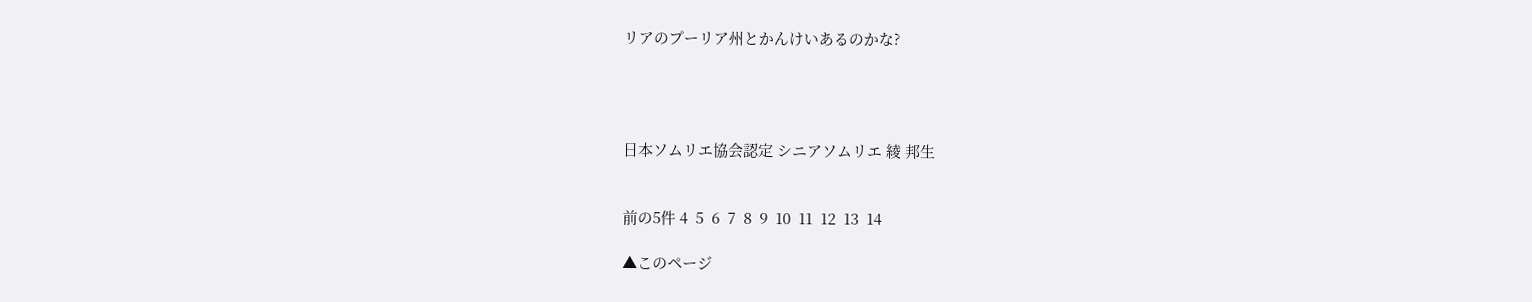リアのプーリア州とかんけいあるのかな?




日本ソムリエ協会認定 シニアソムリエ 綾 邦生


前の5件 4  5  6  7  8  9  10  11  12  13  14

▲このページ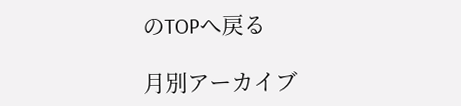のTOPへ戻る

月別アーカイブ